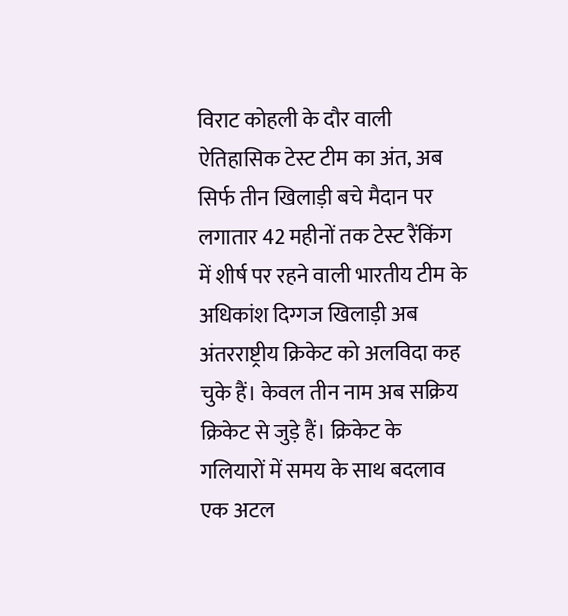विराट कोहली के दौर वाली ऐतिहासिक टेस्ट टीम का अंत, अब सिर्फ तीन खिलाड़ी बचे मैदान पर लगातार 42 महीनों तक टेस्ट रैंकिंग में शीर्ष पर रहने वाली भारतीय टीम के अधिकांश दिग्गज खिलाड़ी अब अंतरराष्ट्रीय क्रिकेट को अलविदा कह चुके हैं। केवल तीन नाम अब सक्रिय क्रिकेट से जुड़े हैं। क्रिकेट के गलियारों में समय के साथ बदलाव एक अटल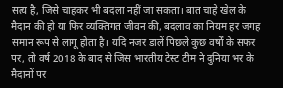सत्य है, जिसे चाहकर भी बदला नहीं जा सकता। बात चाहे खेल के मैदान की हो या फिर व्यक्तिगत जीवन की, बदलाव का नियम हर जगह समान रूप से लागू होता है। यदि नजर डालें पिछले कुछ वर्षों के सफर पर, तो वर्ष 2018 के बाद से जिस भारतीय टेस्ट टीम ने दुनिया भर के मैदानों पर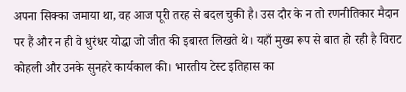अपना सिक्का जमाया था, वह आज पूरी तरह से बदल चुकी है। उस दौर के न तो रणनीतिकार मैदान पर हैं और न ही वे धुरंधर योद्धा जो जीत की इबारत लिखते थे। यहाँ मुख्य रूप से बात हो रही है विराट कोहली और उनके सुनहरे कार्यकाल की। भारतीय टेस्ट इतिहास का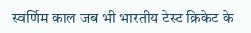स्वर्णिम काल जब भी भारतीय टेस्ट क्रिकेट के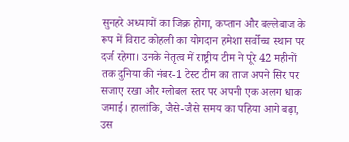सुनहरे अध्यायों का जिक्र होगा, कप्तान और बल्लेबाज के रूप में विराट कोहली का योगदान हमेशा सर्वोच्च स्थान पर दर्ज रहेगा। उनके नेतृत्व में राष्ट्रीय टीम ने पूरे 42 महीनों तक दुनिया की नंबर-1 टेस्ट टीम का ताज अपने सिर पर सजाए रखा और ग्लोबल स्तर पर अपनी एक अलग धाक जमाई। हालांकि, जैसे-जैसे समय का पहिया आगे बढ़ा, उस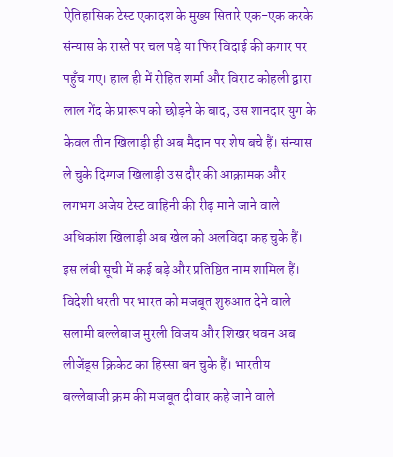ऐतिहासिक टेस्ट एकादश के मुख्य सितारे एक-एक करके संन्यास के रास्ते पर चल पड़े या फिर विदाई की कगार पर पहुँच गए। हाल ही में रोहित शर्मा और विराट कोहली द्वारा लाल गेंद के प्रारूप को छोड़ने के बाद, उस शानदार युग के केवल तीन खिलाड़ी ही अब मैदान पर शेष बचे हैं। संन्यास ले चुके दिग्गज खिलाड़ी उस दौर की आक्रामक और लगभग अजेय टेस्ट वाहिनी की रीढ़ माने जाने वाले अधिकांश खिलाड़ी अब खेल को अलविदा कह चुके हैं। इस लंबी सूची में कई बड़े और प्रतिष्ठित नाम शामिल हैं। विदेशी धरती पर भारत को मजबूत शुरुआत देने वाले सलामी बल्लेबाज मुरली विजय और शिखर धवन अब लीजेंड्स क्रिकेट का हिस्सा बन चुके हैं। भारतीय बल्लेबाजी क्रम की मजबूत दीवार कहे जाने वाले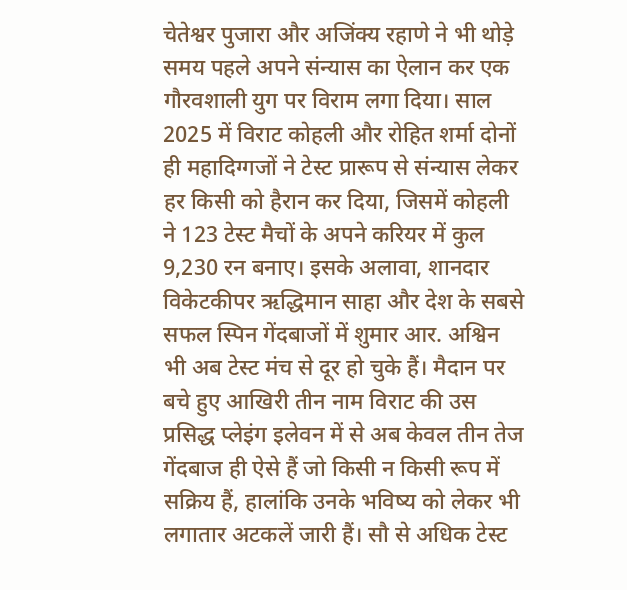चेतेश्वर पुजारा और अजिंक्य रहाणे ने भी थोड़े समय पहले अपने संन्यास का ऐलान कर एक गौरवशाली युग पर विराम लगा दिया। साल 2025 में विराट कोहली और रोहित शर्मा दोनों ही महादिग्गजों ने टेस्ट प्रारूप से संन्यास लेकर हर किसी को हैरान कर दिया, जिसमें कोहली ने 123 टेस्ट मैचों के अपने करियर में कुल 9,230 रन बनाए। इसके अलावा, शानदार विकेटकीपर ऋद्धिमान साहा और देश के सबसे सफल स्पिन गेंदबाजों में शुमार आर. अश्विन भी अब टेस्ट मंच से दूर हो चुके हैं। मैदान पर बचे हुए आखिरी तीन नाम विराट की उस प्रसिद्ध प्लेइंग इलेवन में से अब केवल तीन तेज गेंदबाज ही ऐसे हैं जो किसी न किसी रूप में सक्रिय हैं, हालांकि उनके भविष्य को लेकर भी लगातार अटकलें जारी हैं। सौ से अधिक टेस्ट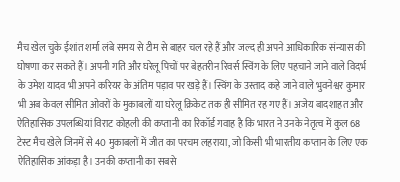मैच खेल चुके ईशांत शर्मा लंबे समय से टीम से बाहर चल रहे हैं और जल्द ही अपने आधिकारिक संन्यास की घोषणा कर सकते हैं। अपनी गति और घरेलू पिचों पर बेहतरीन रिवर्स स्विंग के लिए पहचाने जाने वाले विदर्भ के उमेश यादव भी अपने करियर के अंतिम पड़ाव पर खड़े हैं। स्विंग के उस्ताद कहे जाने वाले भुवनेश्वर कुमार भी अब केवल सीमित ओवरों के मुकाबलों या घरेलू क्रिकेट तक ही सीमित रह गए हैं। अजेय बादशाहत और ऐतिहासिक उपलब्धियां विराट कोहली की कप्तानी का रिकॉर्ड गवाह है कि भारत ने उनके नेतृत्व में कुल 68 टेस्ट मैच खेले जिनमें से 40 मुकाबलों में जीत का परचम लहराया, जो किसी भी भारतीय कप्तान के लिए एक ऐतिहासिक आंकड़ा है। उनकी कप्तानी का सबसे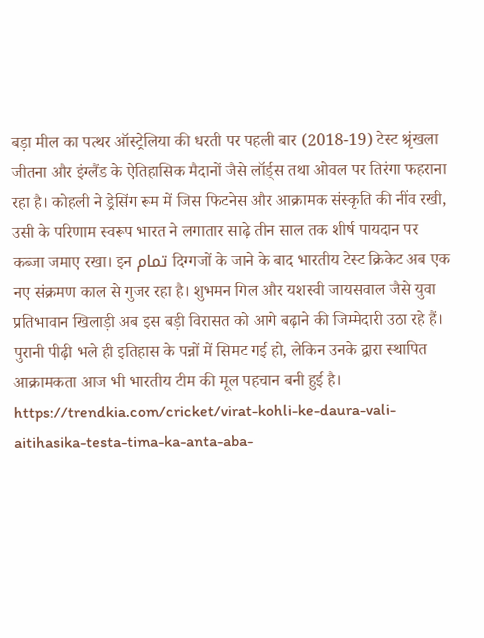बड़ा मील का पत्थर ऑस्ट्रेलिया की धरती पर पहली बार (2018-19) टेस्ट श्रृंखला जीतना और इंग्लैंड के ऐतिहासिक मैदानों जैसे लॉर्ड्स तथा ओवल पर तिरंगा फहराना रहा है। कोहली ने ड्रेसिंग रूम में जिस फिटनेस और आक्रामक संस्कृति की नींव रखी, उसी के परिणाम स्वरूप भारत ने लगातार साढ़े तीन साल तक शीर्ष पायदान पर कब्जा जमाए रखा। इन تمام दिग्गजों के जाने के बाद भारतीय टेस्ट क्रिकेट अब एक नए संक्रमण काल से गुजर रहा है। शुभमन गिल और यशस्वी जायसवाल जैसे युवा प्रतिभावान खिलाड़ी अब इस बड़ी विरासत को आगे बढ़ाने की जिम्मेदारी उठा रहे हैं। पुरानी पीढ़ी भले ही इतिहास के पन्नों में सिमट गई हो, लेकिन उनके द्वारा स्थापित आक्रामकता आज भी भारतीय टीम की मूल पहचान बनी हुई है। https://trendkia.com/cricket/virat-kohli-ke-daura-vali-aitihasika-testa-tima-ka-anta-aba-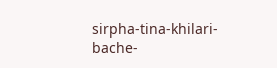sirpha-tina-khilari-bache-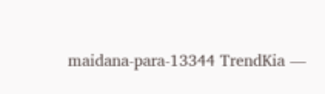maidana-para-13344 TrendKia —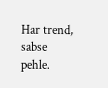Har trend, sabse pehle.